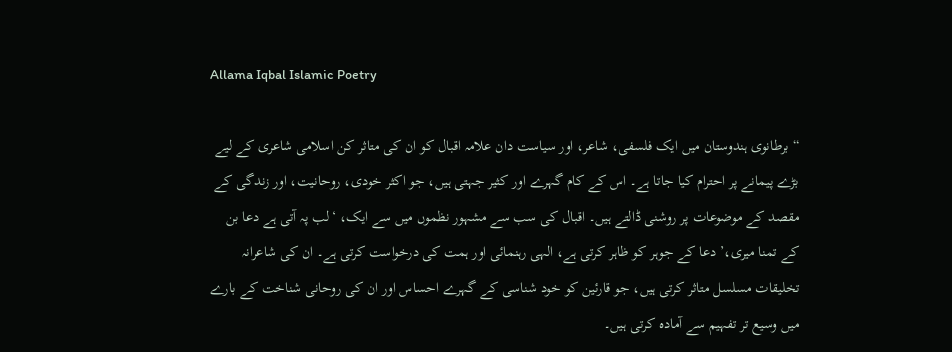Allama Iqbal Islamic Poetry

“برطانوی ہندوستان میں ایک فلسفی، شاعر، اور سیاست دان علامہ اقبال کو ان کی متاثر کن اسلامی شاعری کے لیے بڑے پیمانے پر احترام کیا جاتا ہے۔ اس کے کام گہرے اور کثیر جہتی ہیں، جو اکثر خودی، روحانیت، اور زندگی کے مقصد کے موضوعات پر روشنی ڈالتے ہیں۔ اقبال کی سب سے مشہور نظموں میں سے ایک، ‘لب پہ آتی ہے دعا بن کے تمنا میری،’ دعا کے جوہر کو ظاہر کرتی ہے، الہی رہنمائی اور ہمت کی درخواست کرتی ہے۔ ان کی شاعرانہ تخلیقات مسلسل متاثر کرتی ہیں، جو قارئین کو خود شناسی کے گہرے احساس اور ان کی روحانی شناخت کے بارے میں وسیع تر تفہیم سے آمادہ کرتی ہیں۔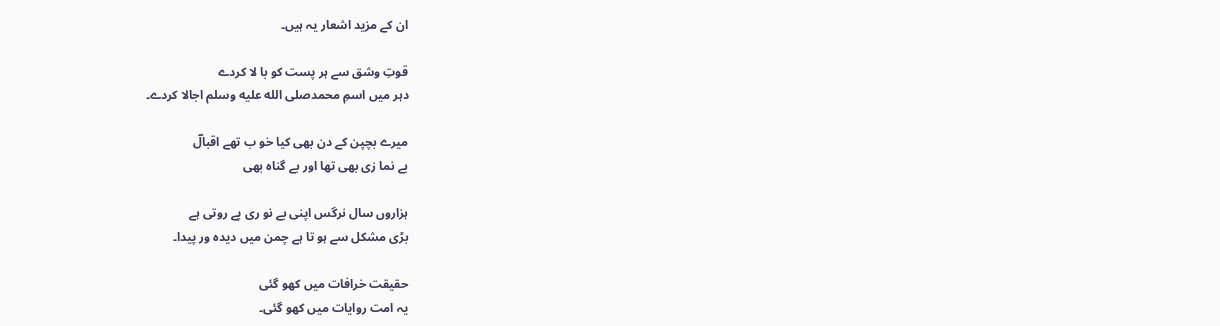ان کے مزید اشعار یہ ہیں۔

قوتِ وشق سے ہر پست کو با لا کردے
دہر میں اسمِ محمدصلى الله عليه وسلم اجالا کردے۔

میرے بچپن کے دن بھی کیا خو ب تھے اقبالؔ
بے نما زی بھی تھا اور بے گناہ بھی

ہزاروں سال نرگس اپنی بے نو ری پے روتی ہے
بڑی مشکل سے ہو تا ہے چمن میں دیدہ ور پیدا۔

حقیقت خرافات میں کھو گئی
یہ امت روایات میں کھو گئی۔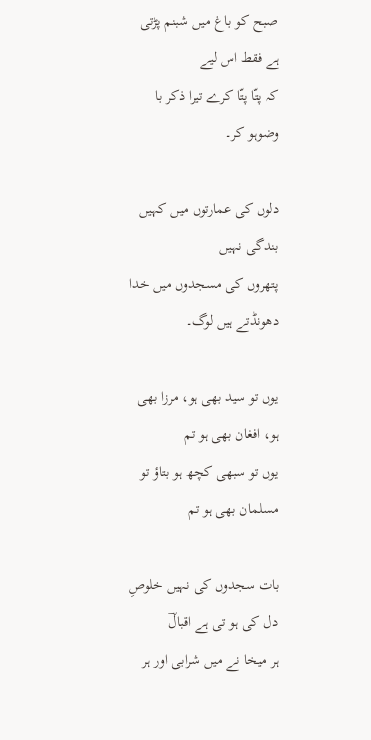صبح کو باغ میں شبنم پڑتی ہے فقط اس لیے
کہ پتّا پتّا کرے تیرا ذکر با وضوہو کر۔

دلوں کی عمارتوں میں کہیں بندگی نہیں
پتھروں کی مسجدوں میں خدا دھونڈتے ہیں لوگ۔

یوں تو سید بھی ہو، مرزا بھی ہو، افغان بھی ہو تم
یوں تو سبھی کچھ ہو بتاؤ تو مسلمان بھی ہو تم

بات سجدوں کی نہیں خلوصِ دل کی ہو تی ہے اقبالؔ
ہر میخا نے میں شرابی اور ہر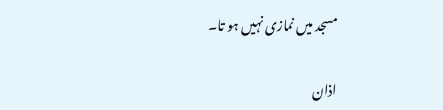مسجد میں نمازی نہیں ہو تا۔

اذان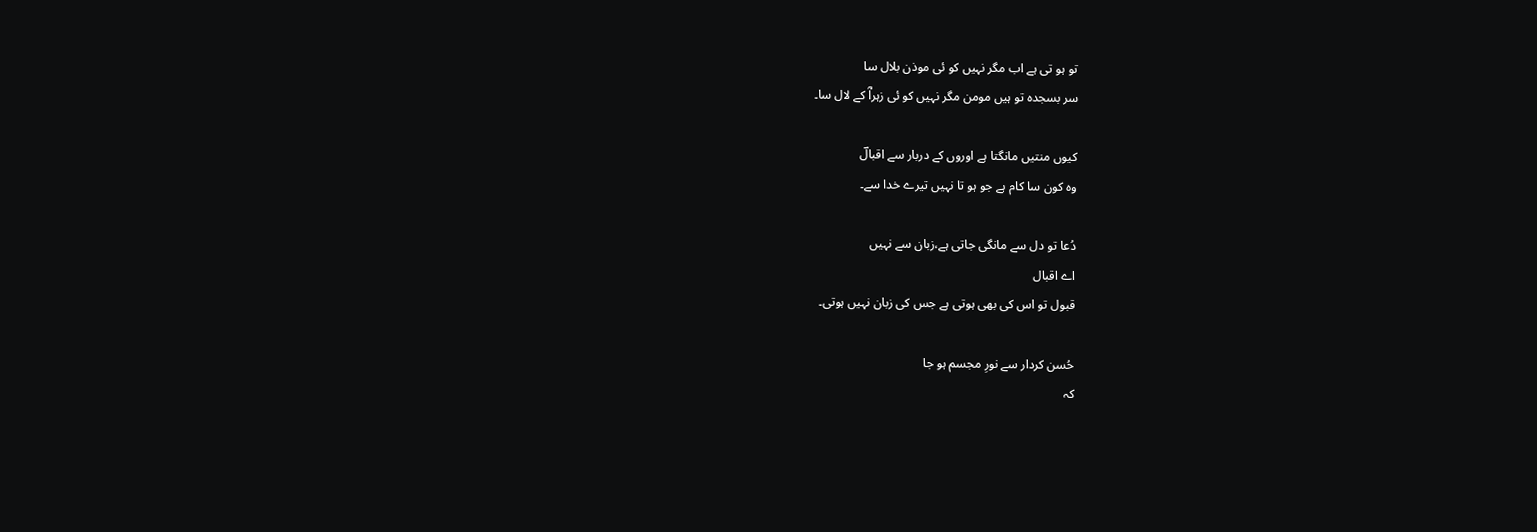تو ہو تی ہے اب مگر نہیں کو ئی موذن بلال سا
سر بسجدہ تو ہیں مومن مگر نہیں کو ئی زہراؓ کے لال سا۔

کیوں منتیں مانگتا ہے اوروں کے دربار سے اقبالؔ
وہ کون سا کام ہے جو ہو تا نہیں تیرے خدا سے۔

دُعا تو دل سے مانگی جاتی ہے،زبان سے نہیں
اے اقبال
قبول تو اس کی بھی ہوتی ہے جس کی زبان نہیں ہوتی۔

حُسن کردار سے نورِ مجسم ہو جا
کہ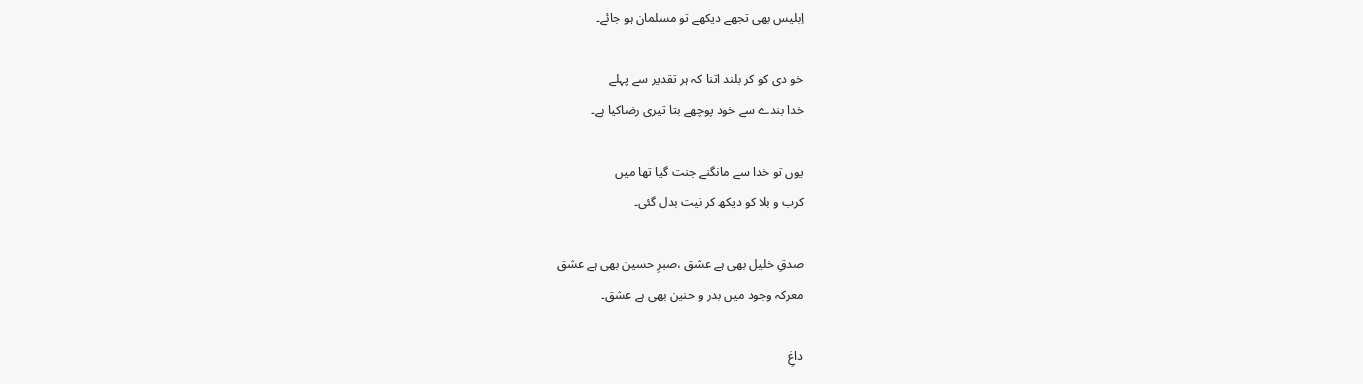اِبلیس بھی تجھے دیکھے تو مسلمان ہو جائے۔

خو دی کو کر بلند اتنا کہ ہر تقدیر سے پہلے
خدا بندے سے خود پوچھے بتا تیری رضاکیا ہے۔

یوں تو خدا سے مانگنے جنت گیا تھا میں
کرب و بلا کو دیکھ کر نیت بدل گئی۔

صدقِ خلیل بھی ہے عشق ،صبرِ حسین بھی ہے عشق
معرکہ وجود میں بدر و حنین بھی ہے عشق۔

داغِ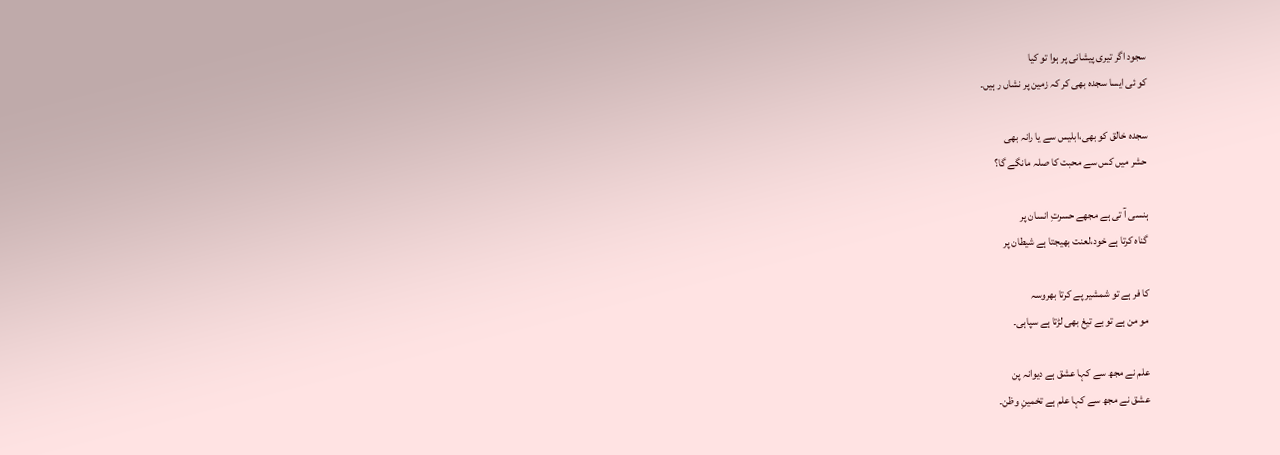سجود اگر تیری پیشانی پر ہوا تو کیا
کو ئی ایسا سجدہ بھی کر کہ زمین پر نشاں ر ہیں۔

سجدہ خالق کو بھی،ابلیس سے یا رانہ بھی
حشر میں کس سے محبت کا صلہ مانگے گا؟

ہنسی آ تی ہے مجھے حسرتِ انسان پر
گناہ کرتا ہے خود،لعنت بھیجتا ہے شیطان پر

کا فر ہے تو شمشیر پے کرتا بھروسہ
مو من ہے تو بے تیغ بھی لڑتا ہے سپاہی۔

علم نے مجھ سے کہا عشق ہے دیوانہ پن
عشق نے مجھ سے کہا علم ہے تخمینِ وظن۔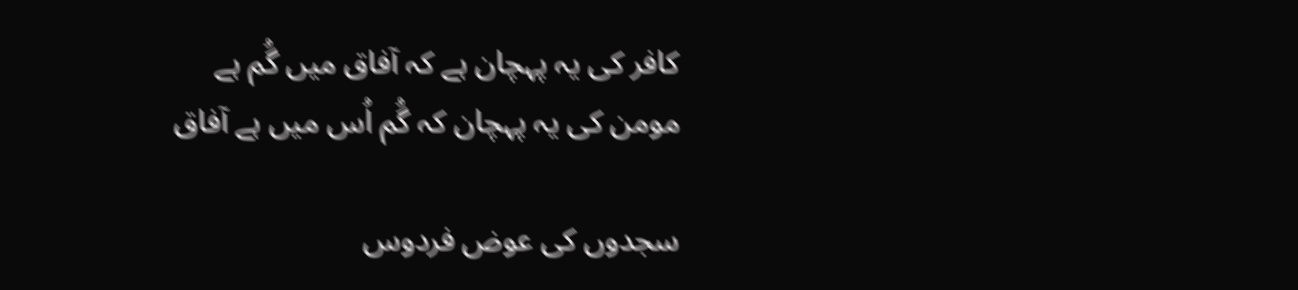کافر کی یہ پہچان ہے کہ آفاق میں گُم ہے
مومن کی یہ پہچان کہ گُم اُس میں ہے آفاق

سجدوں کی عوض فردوس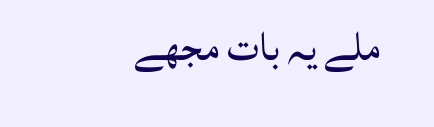ملے یہ بات مجھے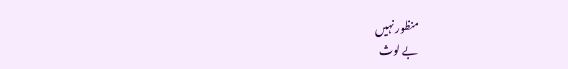منظور نہیں
بے لوث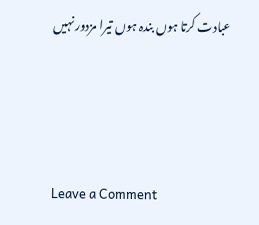عبادت کرتا ہوں بندہ ہوں تیرا مزدور نہیں





Leave a Comment